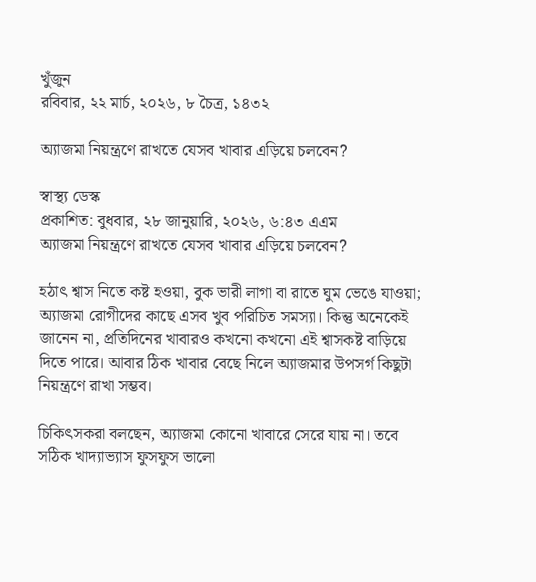খুঁজুন
রবিবার, ২২ মার্চ, ২০২৬, ৮ চৈত্র, ১৪৩২

অ্যাজমা নিয়ন্ত্রণে রাখতে যেসব খাবার এড়িয়ে চলবেন?

স্বাস্থ্য ডেস্ক
প্রকাশিত: বুধবার, ২৮ জানুয়ারি, ২০২৬, ৬:৪৩ এএম
অ্যাজমা নিয়ন্ত্রণে রাখতে যেসব খাবার এড়িয়ে চলবেন?

হঠাৎ শ্বাস নিতে কষ্ট হওয়া, বুক ভারী লাগা বা রাতে ঘুম ভেঙে যাওয়া; অ্যাজমা রোগীদের কাছে এসব খুব পরিচিত সমস্যা। কিন্তু অনেকেই জানেন না, প্রতিদিনের খাবারও কখনো কখনো এই শ্বাসকষ্ট বাড়িয়ে দিতে পারে। আবার ঠিক খাবার বেছে নিলে অ্যাজমার উপসর্গ কিছুটা নিয়ন্ত্রণে রাখা সম্ভব।

চিকিৎসকরা বলছেন, অ্যাজমা কোনো খাবারে সেরে যায় না। তবে সঠিক খাদ্যাভ্যাস ফুসফুস ভালো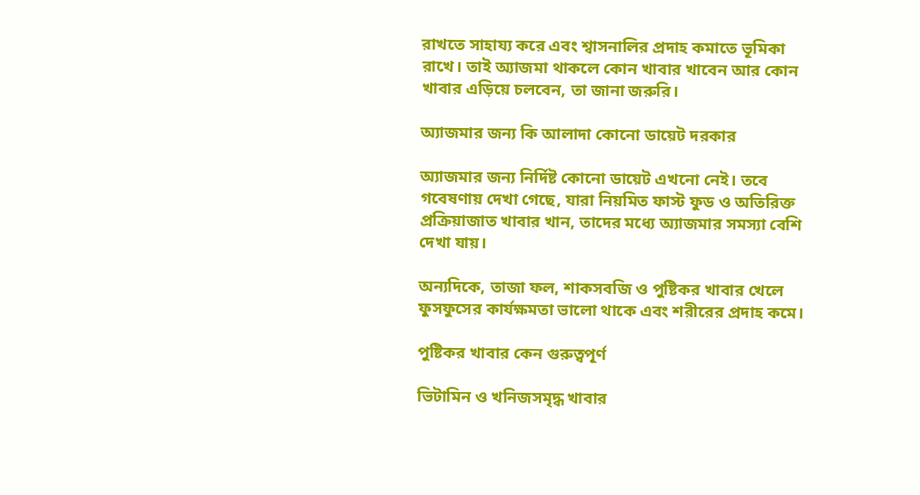রাখতে সাহায্য করে এবং শ্বাসনালির প্রদাহ কমাতে ভূমিকা রাখে। তাই অ্যাজমা থাকলে কোন খাবার খাবেন আর কোন খাবার এড়িয়ে চলবেন, তা জানা জরুরি।

অ্যাজমার জন্য কি আলাদা কোনো ডায়েট দরকার

অ্যাজমার জন্য নির্দিষ্ট কোনো ডায়েট এখনো নেই। তবে গবেষণায় দেখা গেছে, যারা নিয়মিত ফাস্ট ফুড ও অতিরিক্ত প্রক্রিয়াজাত খাবার খান, তাদের মধ্যে অ্যাজমার সমস্যা বেশি দেখা যায়।

অন্যদিকে, তাজা ফল, শাকসবজি ও পুষ্টিকর খাবার খেলে ফুসফুসের কার্যক্ষমতা ভালো থাকে এবং শরীরের প্রদাহ কমে।

পুষ্টিকর খাবার কেন গুরুত্বপূর্ণ

ভিটামিন ও খনিজসমৃদ্ধ খাবার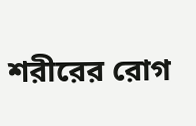শরীরের রোগ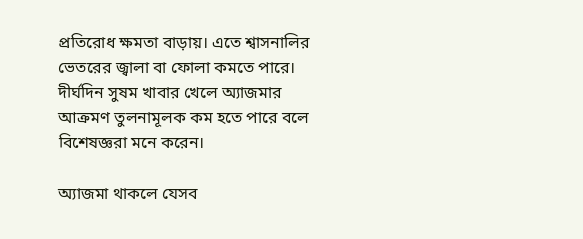প্রতিরোধ ক্ষমতা বাড়ায়। এতে শ্বাসনালির ভেতরের জ্বালা বা ফোলা কমতে পারে। দীর্ঘদিন সুষম খাবার খেলে অ্যাজমার আক্রমণ তুলনামূলক কম হতে পারে বলে বিশেষজ্ঞরা মনে করেন।

অ্যাজমা থাকলে যেসব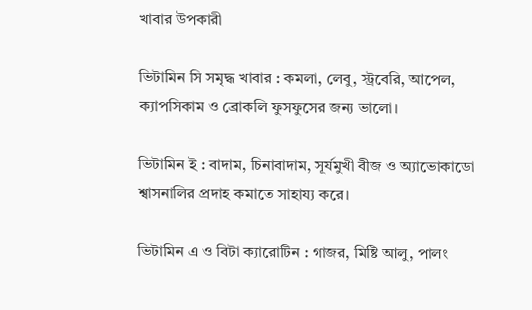খাবার উপকারী

ভিটামিন সি সমৃদ্ধ খাবার : কমলা, লেবু, স্ট্রবেরি, আপেল, ক্যাপসিকাম ও ব্রোকলি ফুসফুসের জন্য ভালো।

ভিটামিন ই : বাদাম, চিনাবাদাম, সূর্যমুখী বীজ ও অ্যাভোকাডো শ্বাসনালির প্রদাহ কমাতে সাহায্য করে।

ভিটামিন এ ও বিটা ক্যারোটিন : গাজর, মিষ্টি আলু, পালং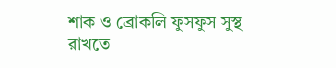শাক ও ব্রোকলি ফুসফুস সুস্থ রাখতে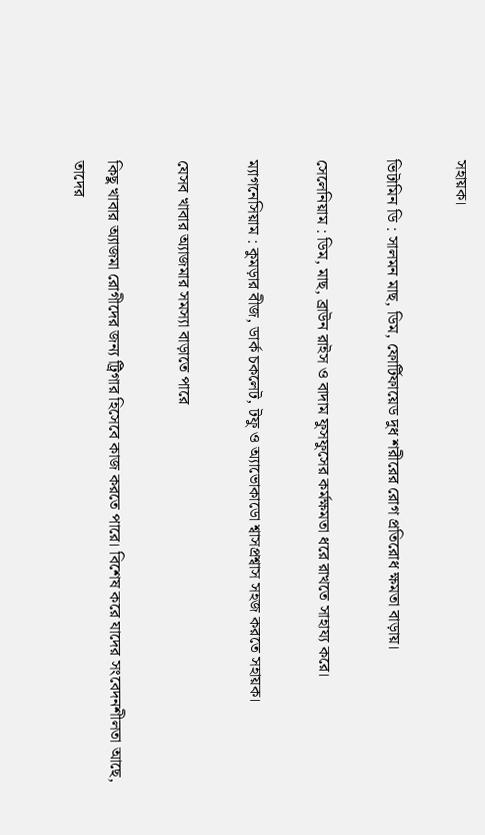সহায়ক।

ভিটামিন ডি : সালমন মাছ, ডিম, ফোর্টিফায়েড দুধ শরীরের রোগ প্রতিরোধ ক্ষমতা বাড়ায়।

সেলেনিয়াম : ডিম, মাছ, ব্রাউন রাইস ও বাদাম ফুসফুসের কর্মক্ষমতা ধরে রাখতে সাহায্য করে।

ম্যাগনেসিয়াম : কুমড়ার বীজ, ডার্ক চকলেট, টফু ও অ্যাভোকাডো শ্বাসপ্রশ্বাস সহজ করতে সহায়ক।

যেসব খাবার অ্যাজমার সমস্যা বাড়াতে পারে

কিছু খাবার অ্যাজমা রোগীদের জন্য ট্রিগার হিসেবে কাজ করতে পারে। বিশেষ করে যাদের সংবেদনশীলতা আছে, তাদের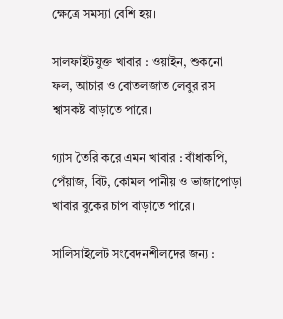ক্ষেত্রে সমস্যা বেশি হয়।

সালফাইটযুক্ত খাবার : ওয়াইন, শুকনো ফল, আচার ও বোতলজাত লেবুর রস শ্বাসকষ্ট বাড়াতে পারে।

গ্যাস তৈরি করে এমন খাবার : বাঁধাকপি, পেঁয়াজ, বিট, কোমল পানীয় ও ভাজাপোড়া খাবার বুকের চাপ বাড়াতে পারে।

সালিসাইলেট সংবেদনশীলদের জন্য :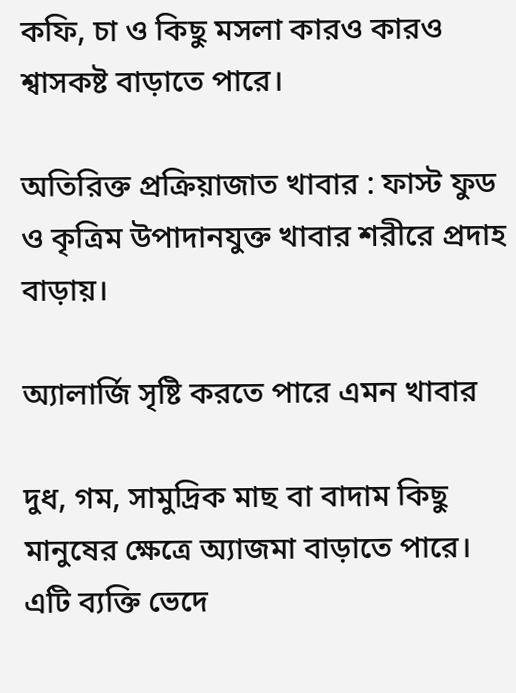কফি, চা ও কিছু মসলা কারও কারও শ্বাসকষ্ট বাড়াতে পারে।

অতিরিক্ত প্রক্রিয়াজাত খাবার : ফাস্ট ফুড ও কৃত্রিম উপাদানযুক্ত খাবার শরীরে প্রদাহ বাড়ায়।

অ্যালার্জি সৃষ্টি করতে পারে এমন খাবার

দুধ, গম, সামুদ্রিক মাছ বা বাদাম কিছু মানুষের ক্ষেত্রে অ্যাজমা বাড়াতে পারে। এটি ব্যক্তি ভেদে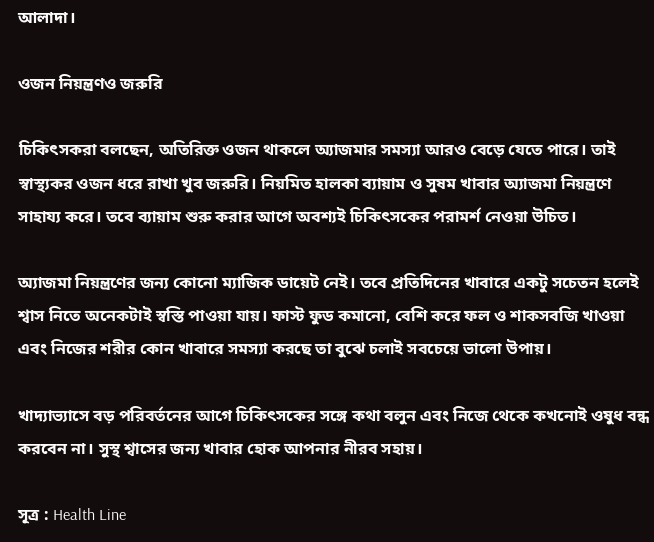আলাদা।

ওজন নিয়ন্ত্রণও জরুরি

চিকিৎসকরা বলছেন, অতিরিক্ত ওজন থাকলে অ্যাজমার সমস্যা আরও বেড়ে যেতে পারে। তাই স্বাস্থ্যকর ওজন ধরে রাখা খুব জরুরি। নিয়মিত হালকা ব্যায়াম ও সুষম খাবার অ্যাজমা নিয়ন্ত্রণে সাহায্য করে। তবে ব্যায়াম শুরু করার আগে অবশ্যই চিকিৎসকের পরামর্শ নেওয়া উচিত।

অ্যাজমা নিয়ন্ত্রণের জন্য কোনো ম্যাজিক ডায়েট নেই। তবে প্রতিদিনের খাবারে একটু সচেতন হলেই শ্বাস নিতে অনেকটাই স্বস্তি পাওয়া যায়। ফাস্ট ফুড কমানো, বেশি করে ফল ও শাকসবজি খাওয়া এবং নিজের শরীর কোন খাবারে সমস্যা করছে তা বুঝে চলাই সবচেয়ে ভালো উপায়।

খাদ্যাভ্যাসে বড় পরিবর্তনের আগে চিকিৎসকের সঙ্গে কথা বলুন এবং নিজে থেকে কখনোই ওষুধ বন্ধ করবেন না। সুস্থ শ্বাসের জন্য খাবার হোক আপনার নীরব সহায়।

সূত্র : Health Line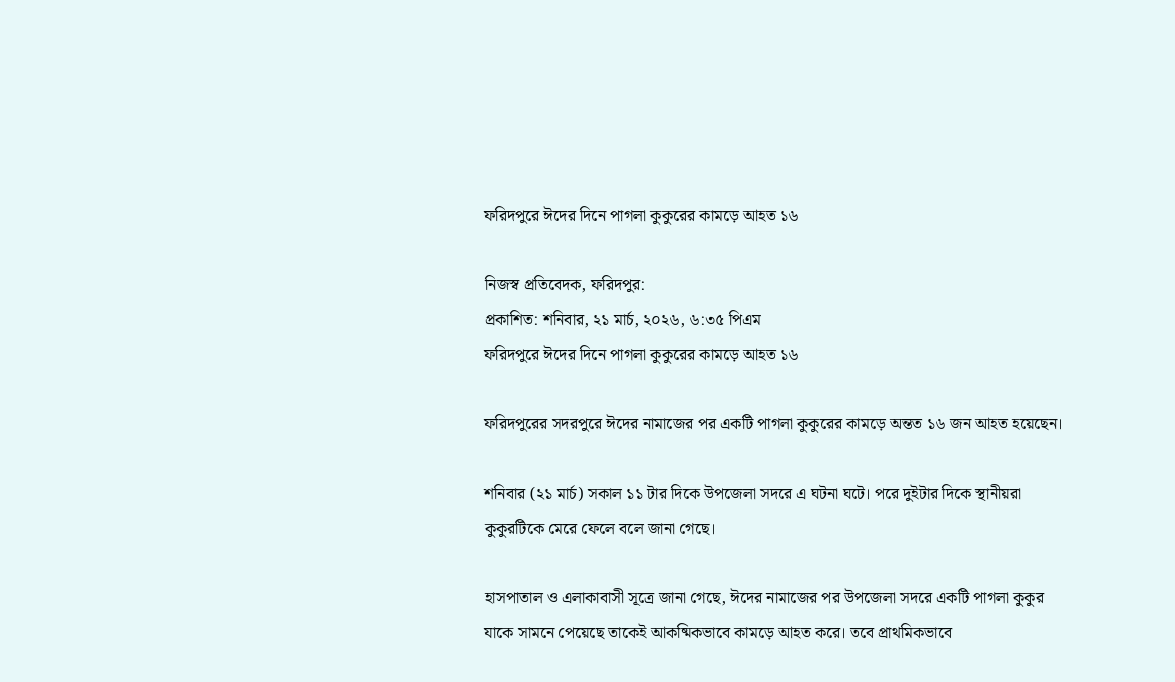ফরিদপুরে ঈদের দিনে পাগলা কুকুরের কামড়ে আহত ১৬

নিজস্ব প্রতিবেদক, ফরিদপুর:
প্রকাশিত: শনিবার, ২১ মার্চ, ২০২৬, ৬:৩৫ পিএম
ফরিদপুরে ঈদের দিনে পাগলা কুকুরের কামড়ে আহত ১৬

ফরিদপুরের সদরপুরে ঈদের নামাজের পর একটি পাগলা কুকুরের কামড়ে অন্তত ১৬ জন আহত হয়েছেন।

শনিবার (২১ মার্চ) সকাল ১১ টার দিকে উপজেলা সদরে এ ঘটনা ঘটে। পরে দুইটার দিকে স্থানীয়রা কুকুরটিকে মেরে ফেলে বলে জানা গেছে।

হাসপাতাল ও এলাকাবাসী সূত্রে জানা গেছে, ঈদের নামাজের পর উপজেলা সদরে একটি পাগলা কুকুর যাকে সামনে পেয়েছে তাকেই আকষ্মিকভাবে কামড়ে আহত করে। তবে প্রাথমিকভাবে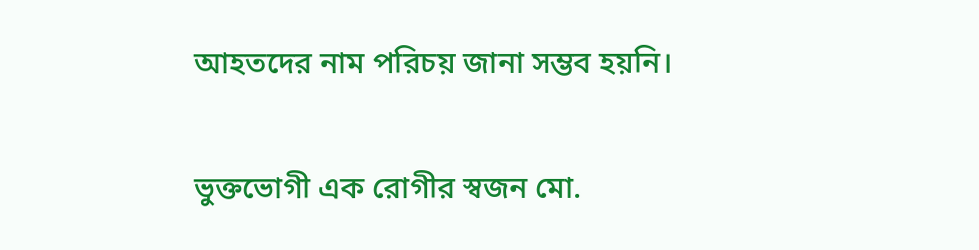আহতদের নাম পরিচয় জানা সম্ভব হয়নি।

ভুক্তভোগী এক রোগীর স্বজন মো.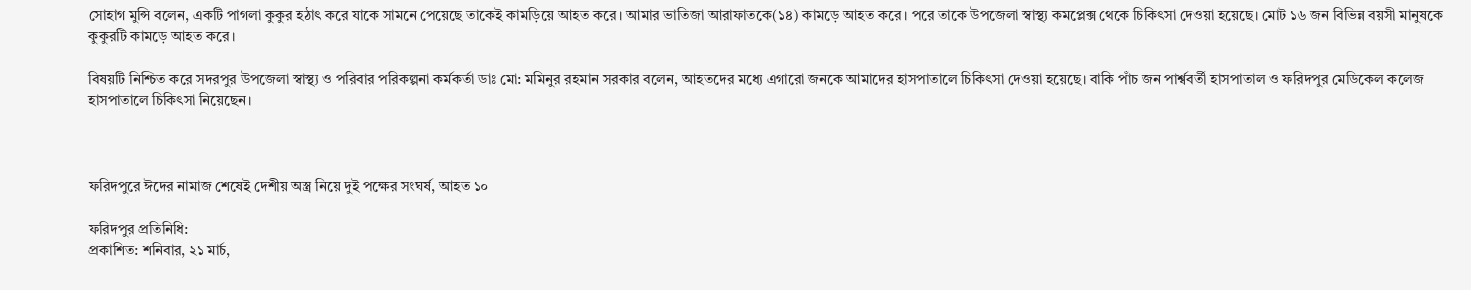সোহাগ মুন্সি বলেন, একটি পাগলা কুকুর হঠাৎ করে যাকে সামনে পেয়েছে তাকেই কামড়িয়ে আহত করে। আমার ভাতিজা আরাফাতকে(১৪) কামড়ে আহত করে। পরে তাকে উপজেলা স্বাস্থ্য কমপ্লেক্স থেকে চিকিৎসা দেওয়া হয়েছে। মোট ১৬ জন বিভিন্ন বয়সী মানুষকে কুকুরটি কামড়ে আহত করে।

বিষয়টি নিশ্চিত করে সদরপুর উপজেলা স্বাস্থ্য ও পরিবার পরিকল্পনা কর্মকর্তা ডাঃ মো: মমিনুর রহমান সরকার বলেন, আহতদের মধ্যে এগারো জনকে আমাদের হাসপাতালে চিকিৎসা দেওয়া হয়েছে। বাকি পাঁচ জন পার্শ্ববর্তী হাসপাতাল ও ফরিদপুর মেডিকেল কলেজ হাসপাতালে চিকিৎসা নিয়েছেন।



ফরিদপুরে ঈদের নামাজ শেষেই দেশীয় অস্ত্র নিয়ে দুই পক্ষের সংঘর্ষ, আহত ১০

ফরিদপুর প্রতিনিধি:
প্রকাশিত: শনিবার, ২১ মার্চ,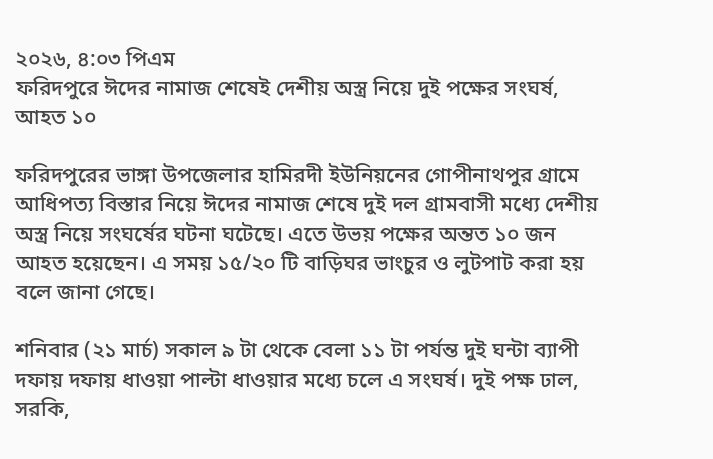২০২৬, ৪:০৩ পিএম
ফরিদপুরে ঈদের নামাজ শেষেই দেশীয় অস্ত্র নিয়ে দুই পক্ষের সংঘর্ষ, আহত ১০

ফরিদপুরের ভাঙ্গা উপজেলার হামিরদী ইউনিয়নের গোপীনাথপুর গ্রামে আধিপত্য বিস্তার নিয়ে ঈদের নামাজ শেষে দুই দল গ্রামবাসী মধ্যে দেশীয় অস্ত্র নিয়ে সংঘর্ষের ঘটনা ঘটেছে। এতে উভয় পক্ষের অন্তত ১০ জন আহত হয়েছেন। এ সময় ১৫/২০ টি বাড়িঘর ভাংচুর ও লুটপাট করা হয় বলে জানা গেছে।

শনিবার (২১ মার্চ) সকাল ৯ টা থেকে বেলা ১১ টা পর্যন্ত দুই ঘন্টা ব্যাপী দফায় দফায় ধাওয়া পাল্টা ধাওয়ার মধ্যে চলে এ সংঘর্ষ। দুই পক্ষ ঢাল, সরকি,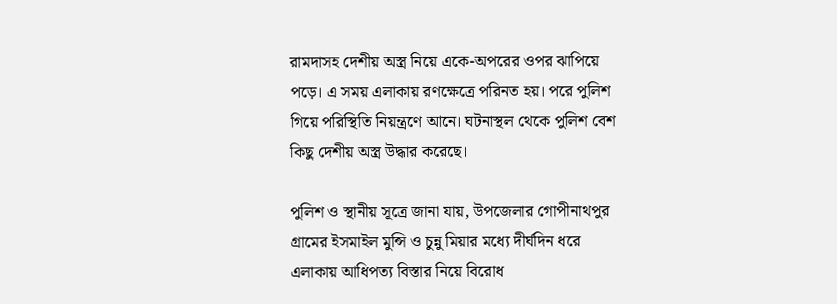রামদাসহ দেশীয় অস্ত্র নিয়ে একে-অপরের ওপর ঝাপিয়ে পড়ে। এ সময় এলাকায় রণক্ষেত্রে পরিনত হয়। পরে পুলিশ গিয়ে পরিস্থিতি নিয়ন্ত্রণে আনে। ঘটনাস্থল থেকে পুলিশ বেশ কিছু দেশীয় অস্ত্র উদ্ধার করেছে।

পুলিশ ও স্থানীয় সূত্রে জানা যায়, উপজেলার গোপীনাথপুর গ্রামের ইসমাইল মুন্সি ও চুন্নু মিয়ার মধ্যে দীর্ঘদিন ধরে এলাকায় আধিপত্য বিস্তার নিয়ে বিরোধ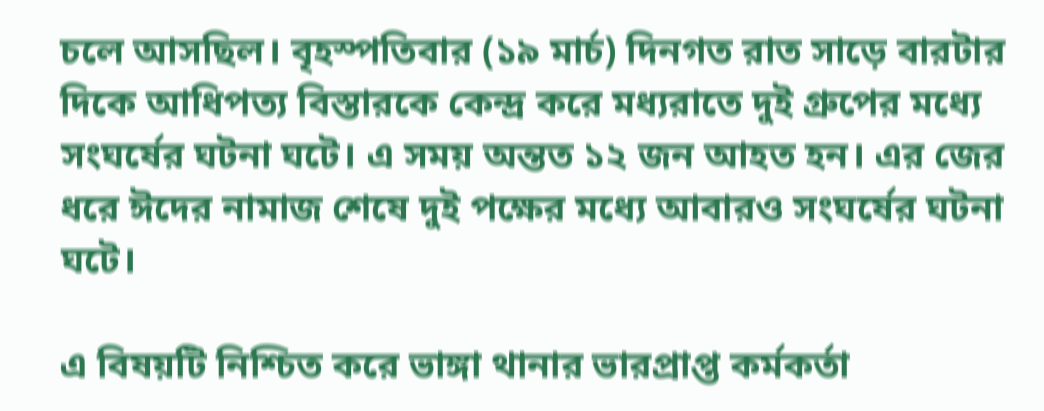চলে আসছিল। বৃহস্পতিবার (১৯ মার্চ) দিনগত রাত সাড়ে বারটার দিকে আধিপত্য বিস্তারকে কেন্দ্র করে মধ্যরাতে দুই গ্রুপের মধ্যে সংঘর্ষের ঘটনা ঘটে। এ সময় অন্তত ১২ জন আহত হন। এর জের ধরে ঈদের নামাজ শেষে দুই পক্ষের মধ্যে আবারও সংঘর্ষের ঘটনা ঘটে।

এ বিষয়টি নিশ্চিত করে ভাঙ্গা থানার ভারপ্রাপ্ত কর্মকর্তা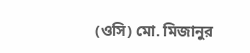(ওসি) মো. মিজানুর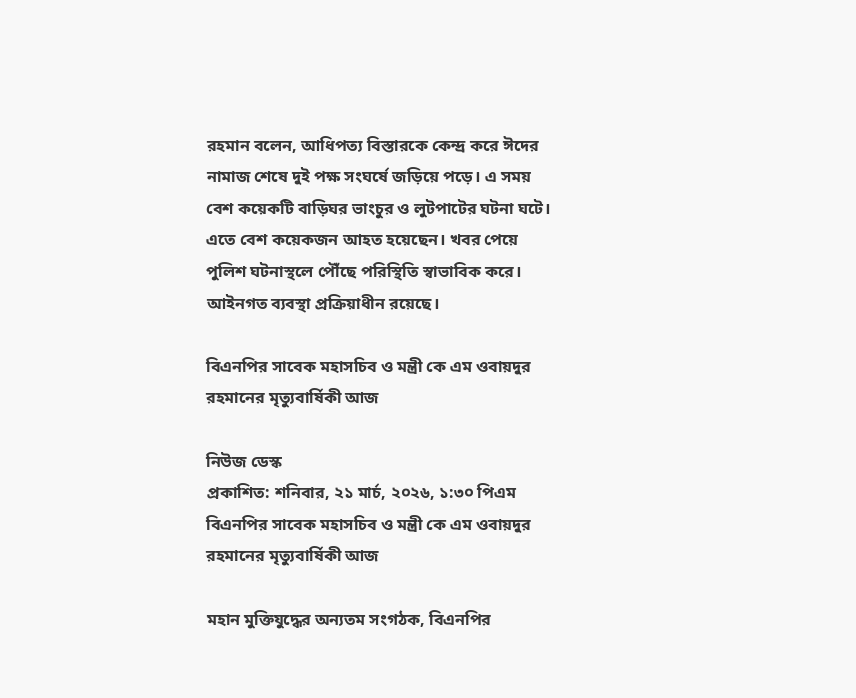রহমান বলেন, আধিপত্য বিস্তারকে কেন্দ্র করে ঈদের নামাজ শেষে দুই পক্ষ সংঘর্ষে জড়িয়ে পড়ে। এ সময় বেশ কয়েকটি বাড়িঘর ভাংচুর ও লুটপাটের ঘটনা ঘটে। এতে বেশ কয়েকজন আহত হয়েছেন। খবর পেয়ে পুলিশ ঘটনাস্থলে পৌঁছে পরিস্থিতি স্বাভাবিক করে। আইনগত ব্যবস্থা প্রক্রিয়াধীন রয়েছে।

বিএনপির সাবেক মহাসচিব ও মন্ত্রী কে এম ওবায়দুর রহমানের মৃত্যুবার্ষিকী আজ

নিউজ ডেস্ক
প্রকাশিত: শনিবার, ২১ মার্চ, ২০২৬, ১:৩০ পিএম
বিএনপির সাবেক মহাসচিব ও মন্ত্রী কে এম ওবায়দুর রহমানের মৃত্যুবার্ষিকী আজ

মহান মুক্তিযুদ্ধের অন্যতম সংগঠক, বিএনপির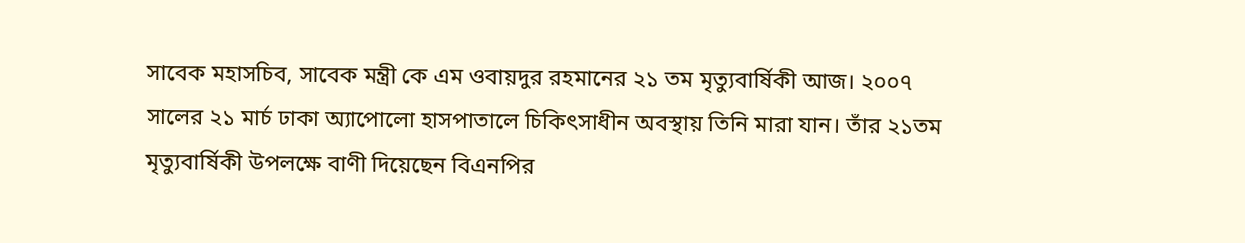সাবেক মহাসচিব, সাবেক মন্ত্রী কে এম ওবায়দুর রহমানের ২১ তম মৃত্যুবার্ষিকী আজ। ২০০৭ সালের ২১ মার্চ ঢাকা অ্যাপোলো হাসপাতালে চিকিৎসাধীন অবস্থায় তিনি মারা যান। তাঁর ২১তম মৃত্যুবার্ষিকী উপলক্ষে বাণী দিয়েছেন বিএনপির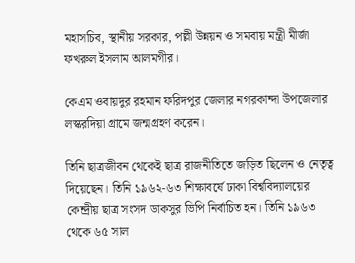মহাসচিব, স্থানীয় সরকার, পল্লী উন্নয়ন ও সমবায় মন্ত্রী মীর্জা ফখরুল ইসলাম আলমগীর।

কেএম ওবায়দুর রহমান ফরিদপুর জেলার নগরকান্দা উপজেলার লস্করদিয়া গ্রামে জন্মগ্রহণ করেন।

তিনি ছাত্রজীবন থেকেই ছাত্র রাজনীতিতে জড়িত ছিলেন ও নেতৃত্ব দিয়েছেন। তিনি ১৯৬২-৬৩ শিক্ষাবর্ষে ঢাকা বিশ্ববিদ্যালয়ের কেন্দ্রীয় ছাত্র সংসদ ডাকসুর ভিপি নির্বাচিত হন। তিনি ১৯৬৩ থেকে ৬৫ সাল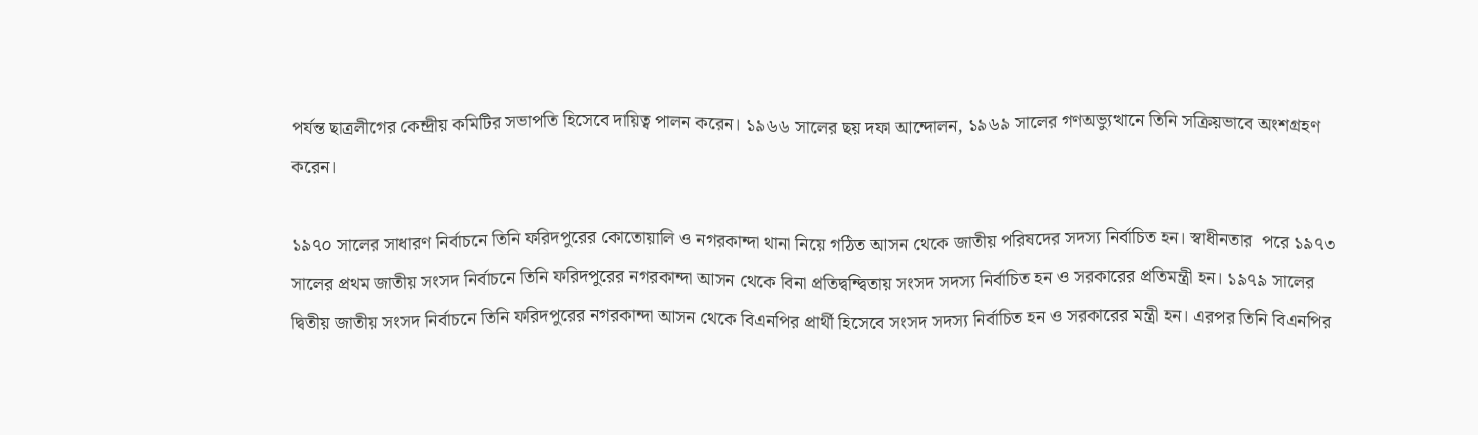পর্যন্ত ছাত্রলীগের কেন্দ্রীয় কমিটির সভাপতি হিসেবে দায়িত্ব পালন করেন। ১৯৬৬ সালের ছয় দফা আন্দোলন, ১৯৬৯ সালের গণঅভ্যুত্থানে তিনি সক্রিয়ভাবে অংশগ্রহণ করেন।

১৯৭০ সালের সাধারণ নির্বাচনে তিনি ফরিদপুরের কোতোয়ালি ও নগরকান্দা থানা নিয়ে গঠিত আসন থেকে জাতীয় পরিষদের সদস্য নির্বাচিত হন। স্বাধীনতার  পরে ১৯৭৩ সালের প্রথম জাতীয় সংসদ নির্বাচনে তিনি ফরিদপুরের নগরকান্দা আসন থেকে বিনা প্রতিদ্বন্দ্বিতায় সংসদ সদস্য নির্বাচিত হন ও সরকারের প্রতিমন্ত্রী হন। ১৯৭৯ সালের দ্বিতীয় জাতীয় সংসদ নির্বাচনে তিনি ফরিদপুরের নগরকান্দা আসন থেকে বিএনপির প্রার্থী হিসেবে সংসদ সদস্য নির্বাচিত হন ও সরকারের মন্ত্রী হন। এরপর তিনি বিএনপির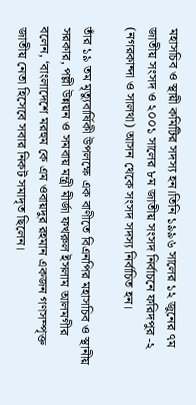মহাসচিব ও স্থায়ী কমিটির সদস্য হন।তিনি ১৯৯৬ সালের ১২ জুনের ৭ম জাতীয় সংসদ ও ২০০১ সালের ৮ম জাতীয় সংসদ নির্বাচনে ফরিদপুর -২ (নগরকান্দা ও সালথা) আসন থেকে সংসদ সদস্য নির্বাচিত হন।

তাঁর ১৯ তম মৃত্যুবার্ষিকী উপলক্ষে এক বাণীতে বিএনপির মহাসচিব ও স্থানীয় সরকার, পল্লী উন্নয়ন ও সমবায় মন্ত্রী মীর্জা ফখরুল ইসলাম আলমগীর বলেন, ‘বাংলাদেশে মরহুম কে এম ওবায়দুর রহমান একজন গণসম্পৃক্ত জাতীয় নেতা হিসেবে সবার নিকট সমাদৃত ছিলেন।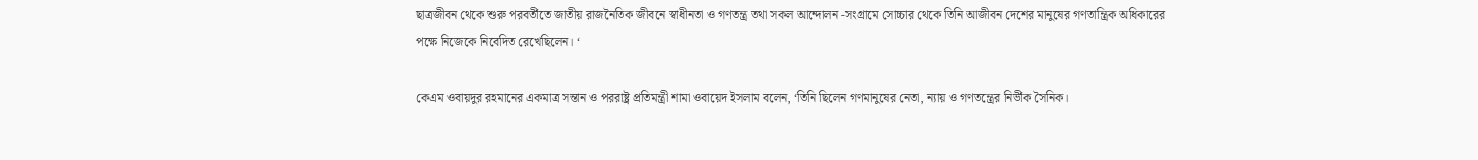ছাত্রজীবন থেকে শুরু পরবর্তীতে জাতীয় রাজনৈতিক জীবনে স্বাধীনতা ও গণতন্ত্র তথা সকল আন্দোলন -সংগ্রামে সোচ্চার থেকে তিনি আজীবন দেশের মানুষের গণতান্ত্রিক অধিকারের পক্ষে নিজেকে নিবেদিত রেখেছিলেন। ‘

কেএম ওবায়দুর রহমানের একমাত্র সন্তান ও পররাষ্ট্র প্রতিমন্ত্রী শামা ওবায়েদ ইসলাম বলেন, ‘তিনি ছিলেন গণমানুষের নেতা, ন্যায় ও গণতন্ত্রের নির্ভীক সৈনিক।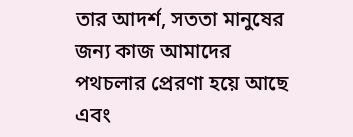তার আদর্শ, সততা মানুষের জন্য কাজ আমাদের পথচলার প্রেরণা হয়ে আছে এবং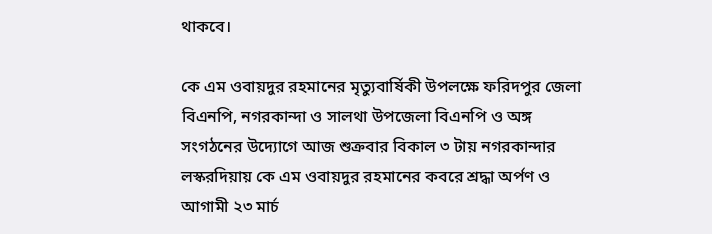থাকবে।

কে এম ওবায়দুর রহমানের মৃত্যুবার্ষিকী উপলক্ষে ফরিদপুর জেলা বিএনপি, নগরকান্দা ও সালথা উপজেলা বিএনপি ও অঙ্গ সংগঠনের উদ্যোগে আজ শুক্রবার বিকাল ৩ টায় নগরকান্দার লস্করদিয়ায় কে এম ওবায়দুর রহমানের কবরে শ্রদ্ধা অর্পণ ও আগামী ২৩ মার্চ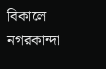বিকালে নগরকান্দা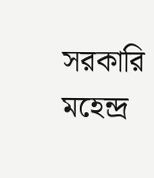সরকারি মহেন্দ্র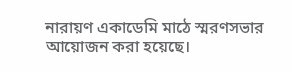নারায়ণ একাডেমি মাঠে স্মরণসভার আয়োজন করা হয়েছে।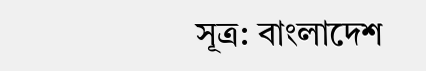সূত্র: বাংলাদেশ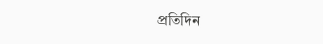প্রতিদিন